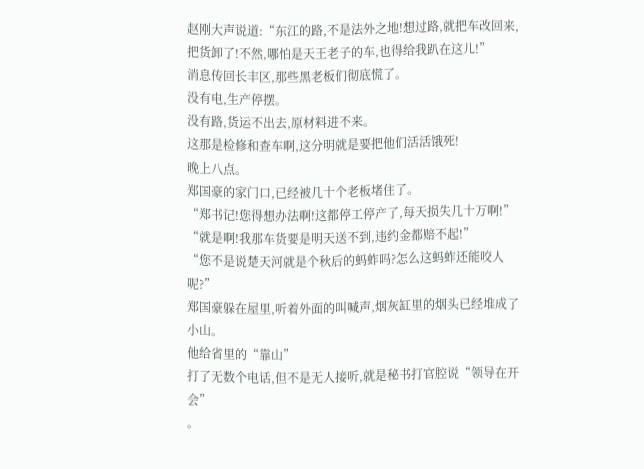赵刚大声说道:“东江的路,不是法外之地!想过路,就把车改回来,把货卸了!不然,哪怕是天王老子的车,也得给我趴在这儿!”
消息传回长丰区,那些黑老板们彻底慌了。
没有电,生产停摆。
没有路,货运不出去,原材料进不来。
这那是检修和查车啊,这分明就是要把他们活活饿死!
晚上八点。
郑国豪的家门口,已经被几十个老板堵住了。
“郑书记!您得想办法啊!这都停工停产了,每天损失几十万啊!”
“就是啊!我那车货要是明天送不到,违约金都赔不起!”
“您不是说楚天河就是个秋后的蚂蚱吗?怎么这蚂蚱还能咬人呢?”
郑国豪躲在屋里,听着外面的叫喊声,烟灰缸里的烟头已经堆成了小山。
他给省里的“靠山”
打了无数个电话,但不是无人接听,就是秘书打官腔说“领导在开会”
。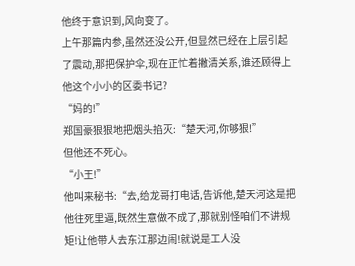他终于意识到,风向变了。
上午那篇内参,虽然还没公开,但显然已经在上层引起了震动,那把保护伞,现在正忙着撇清关系,谁还顾得上他这个小小的区委书记?
“妈的!”
郑国豪狠狠地把烟头掐灭:“楚天河,你够狠!”
但他还不死心。
“小王!”
他叫来秘书:“去,给龙哥打电话,告诉他,楚天河这是把他往死里逼,既然生意做不成了,那就别怪咱们不讲规矩!让他带人去东江那边闹!就说是工人没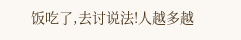饭吃了,去讨说法!人越多越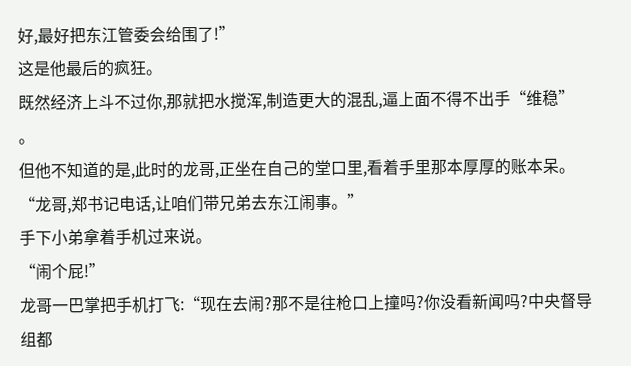好,最好把东江管委会给围了!”
这是他最后的疯狂。
既然经济上斗不过你,那就把水搅浑,制造更大的混乱,逼上面不得不出手“维稳”
。
但他不知道的是,此时的龙哥,正坐在自己的堂口里,看着手里那本厚厚的账本呆。
“龙哥,郑书记电话,让咱们带兄弟去东江闹事。”
手下小弟拿着手机过来说。
“闹个屁!”
龙哥一巴掌把手机打飞:“现在去闹?那不是往枪口上撞吗?你没看新闻吗?中央督导组都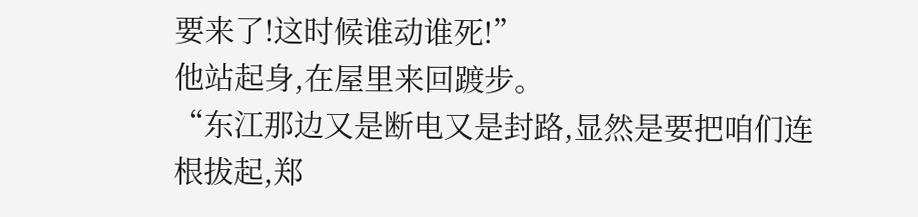要来了!这时候谁动谁死!”
他站起身,在屋里来回踱步。
“东江那边又是断电又是封路,显然是要把咱们连根拔起,郑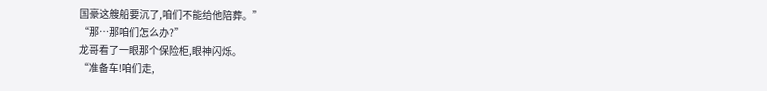国豪这艘船要沉了,咱们不能给他陪葬。”
“那…那咱们怎么办?”
龙哥看了一眼那个保险柜,眼神闪烁。
“准备车!咱们走,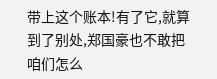带上这个账本!有了它,就算到了别处,郑国豪也不敢把咱们怎么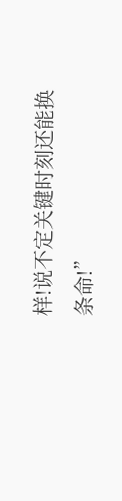样!说不定关键时刻还能换条命!”